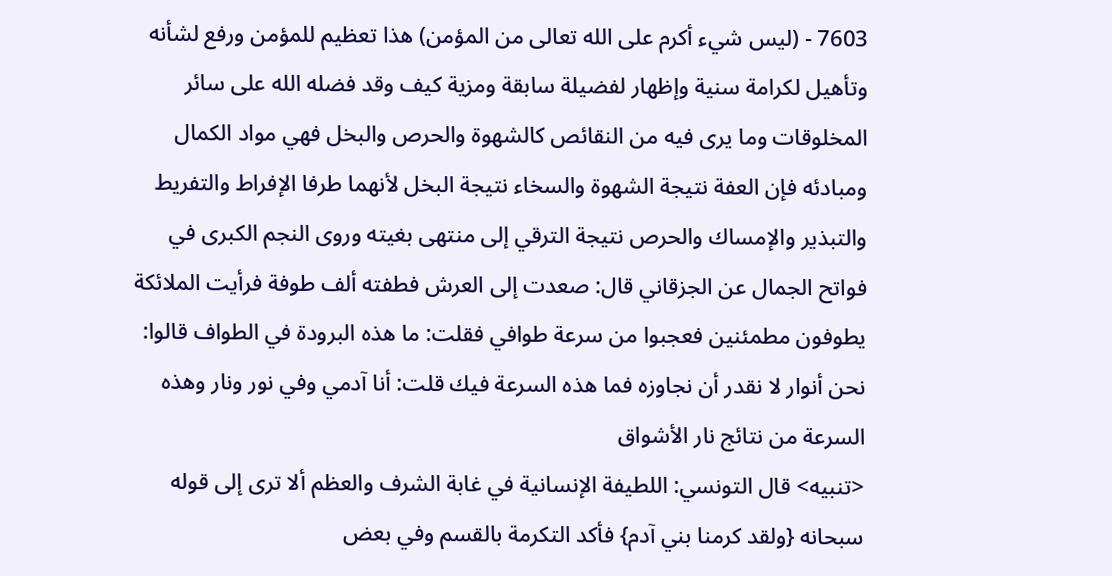7603 - (ليس شيء أكرم على الله تعالى من المؤمن) هذا تعظيم للمؤمن ورفع لشأنه وتأهيل لكرامة سنية وإظهار لفضيلة سابقة ومزية كيف وقد فضله الله على سائر المخلوقات وما يرى فيه من النقائص كالشهوة والحرص والبخل فهي مواد الكمال ومبادئه فإن العفة نتيجة الشهوة والسخاء نتيجة البخل لأنهما طرفا الإفراط والتفريط والتبذير والإمساك والحرص نتيجة الترقي إلى منتهى بغيته وروى النجم الكبرى في فواتح الجمال عن الجزقاني قال: صعدت إلى العرش فطفته ألف طوفة فرأيت الملائكة يطوفون مطمئنين فعجبوا من سرعة طوافي فقلت: ما هذه البرودة في الطواف قالوا: نحن أنوار لا نقدر أن نجاوزه فما هذه السرعة فيك قلت: أنا آدمي وفي نور ونار وهذه السرعة من نتائج نار الأشواق
<تنبيه> قال التونسي: اللطيفة الإنسانية في غابة الشرف والعظم ألا ترى إلى قوله سبحانه {ولقد كرمنا بني آدم} فأكد التكرمة بالقسم وفي بعض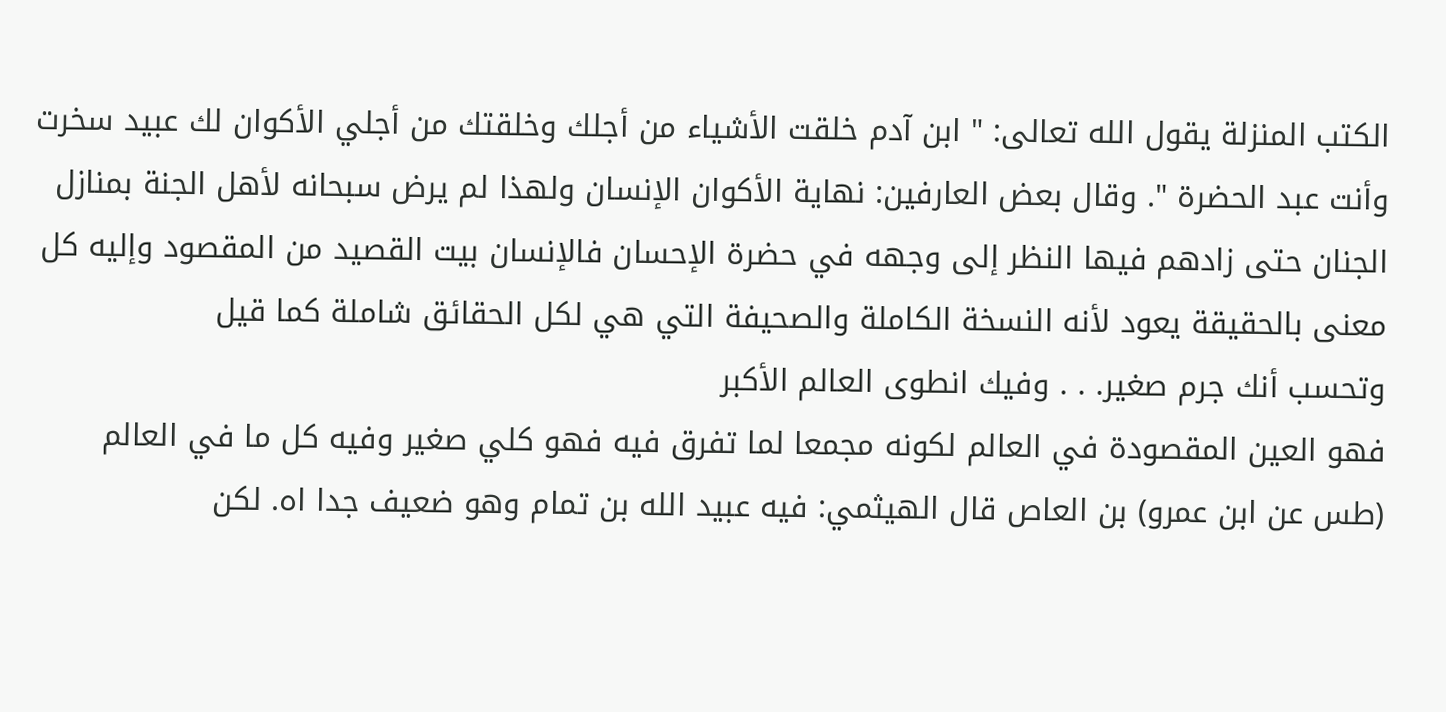الكتب المنزلة يقول الله تعالى: " ابن آدم خلقت الأشياء من أجلك وخلقتك من أجلي الأكوان لك عبيد سخرت وأنت عبد الحضرة ". وقال بعض العارفين: نهاية الأكوان الإنسان ولهذا لم يرض سبحانه لأهل الجنة بمنازل الجنان حتى زادهم فيها النظر إلى وجهه في حضرة الإحسان فالإنسان بيت القصيد من المقصود وإليه كل معنى بالحقيقة يعود لأنه النسخة الكاملة والصحيفة التي هي لكل الحقائق شاملة كما قيل
وتحسب أنك جرم صغير. . . وفيك انطوى العالم الأكبر
فهو العين المقصودة في العالم لكونه مجمعا لما تفرق فيه فهو كلي صغير وفيه كل ما في العالم
(طس عن ابن عمرو) بن العاص قال الهيثمي: فيه عبيد الله بن تمام وهو ضعيف جدا اه. لكن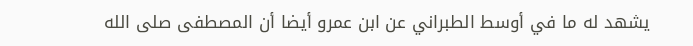يشهد له ما في أوسط الطبراني عن ابن عمرو أيضا أن المصطفى صلى الله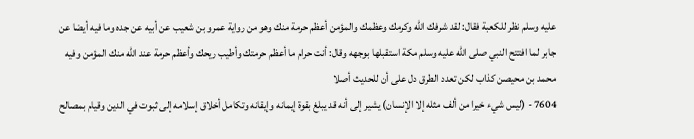عليه وسلم نظر للكعبة فقال: لقد شرفك الله وكرمك وعظمك والمؤمن أعظم حرمة منك وهو من رواية عمرو بن شعيب عن أبيه عن جده وما فيه أيضا عن جابر لما افتتح النبي صلى الله عليه وسلم مكة استقبلها بوجهه وقال: أنت حرام ما أعظم حرمتك وأطيب ريحك وأعظم حرمة عند الله منك المؤمن وفيه محمد بن محيصن كذاب لكن تعدد الطرق دل على أن للحديث أصلا
7604 - (ليس شيء خيرا من ألف مثله إلا الإنسان) يشير إلى أنه قد يبلغ بقوة إيمانه وإيقانه وتكامل أخلاق إسلامه إلى ثبوت في الدين وقيام بمصالح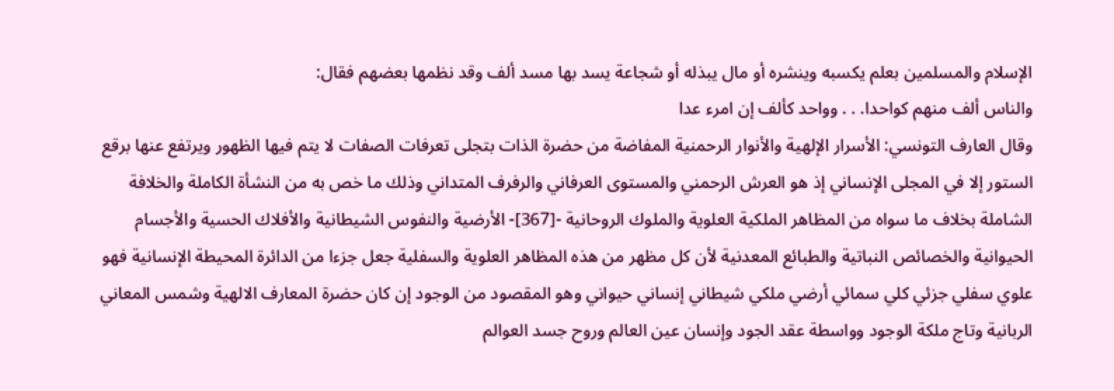الإسلام والمسلمين بعلم يكسبه وينشره أو مال يبذله أو شجاعة يسد بها مسد ألف وقد نظمها بعضهم فقال:
والناس ألف منهم كواحدا. . . وواحد كألف إن امرء عدا
وقال العارف التونسي: الأسرار الإلهية والأنوار الرحمنية المفاضة من حضرة الذات بتجلى تعرفات الصفات لا يتم فيها الظهور ويرتفع عنها برقع الستور إلا في المجلى الإنساني إذ هو العرش الرحمني والمستوى العرفاني والرفرف المتداني وذلك ما خص به من النشأة الكاملة والخلافة الشاملة بخلاف ما سواه من المظاهر الملكية العلوية والملوك الروحانية -[367]- الأرضية والنفوس الشيطانية والأفلاك الحسية والأجسام الحيوانية والخصائص النباتية والطبائع المعدنية لأن كل مظهر من هذه المظاهر العلوية والسفلية جعل جزءا من الدائرة المحيطة الإنسانية فهو علوي سفلي جزئي كلي سمائي أرضي ملكي شيطاني إنساني حيواني وهو المقصود من الوجود إن كان حضرة المعارف الالهية وشمس المعاني الربانية وتاج ملكة الوجود وواسطة عقد الجود وإنسان عين العالم وروح جسد العوالم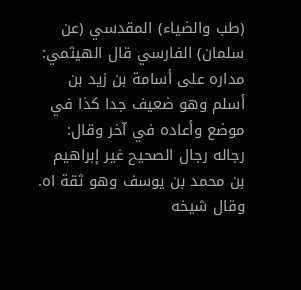(طب والضياء) المقدسي (عن سلمان) الفارسي قال الهيثمي: مداره على أسامة بن زيد بن أسلم وهو ضعيف جدا كذا في موضع وأعاده في آخر وقال: رجاله رجال الصحيح غير إبراهيم بن محمد بن يوسف وهو ثقة اه. وقال شيخه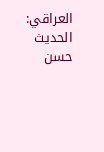العراقي: الحديث حسن